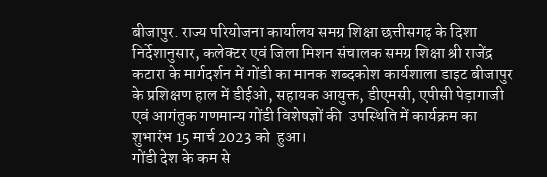बीजापुर. राज्य परियोजना कार्यालय समग्र शिक्षा छत्तीसगढ़ के दिशा निर्देशानुसार, कलेक्टर एवं जिला मिशन संचालक समग्र शिक्षा श्री राजेंद्र कटारा के मार्गदर्शन में गोंडी का मानक शब्दकोश कार्यशाला डाइट बीजापुर के प्रशिक्षण हाल में डीईओ, सहायक आयुक्त, डीएमसी, एपीसी पेड़ागाजी एवं आगंतुक गणमान्य गोंडी विशेषज्ञों की  उपस्थिति में कार्यक्रम का शुभारंभ 15 मार्च 2023 को  हुआ।
गोंडी देश के कम से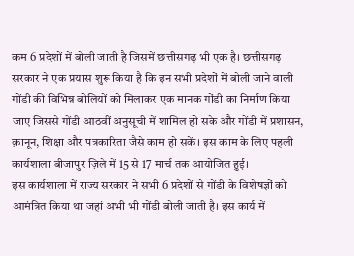कम 6 प्रदेशों में बोली जाती है जिसमें छत्तीसगढ़ भी एक है। छत्तीसगढ़ सरकार ने एक प्रयास शुरू किया है कि इन सभी प्रदेशों में बोली जाने वाली गोंडी की विभिन्न बोलियों को मिलाकर एक मानक गोंडी का निर्माण किया जाए जिससे गोंडी आठवीं अनुसूची में शामिल हो सके और गोंडी में प्रशासन, क़ानून, शिक्षा और पत्रकारिता जैसे काम हो सकें। इस काम के लिए पहली कार्यशाला बीजापुर ज़िले में 15 से 17 मार्च तक आयोजित हुई।
इस कार्यशाला में राज्य सरकार ने सभी 6 प्रदेशों से गोंडी के विशेषज्ञों को आमंत्रित किया था जहां अभी भी गोंडी बोली जाती है। इस कार्य में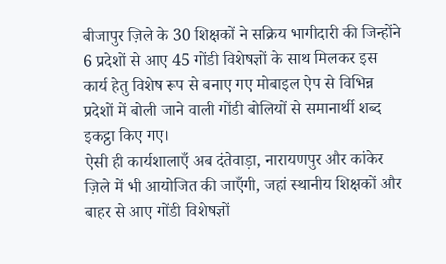बीजापुर ज़िले के 30 शिक्षकों ने सक्रिय भागीदारी की जिन्होंने 6 प्रदेशों से आए 45 गोंडी विशेषज्ञों के साथ मिलकर इस कार्य हेतु विशेष रूप से बनाए गए मोबाइल ऐप से विभिन्न प्रदेशों में बोली जाने वाली गोंडी बोलियों से समानार्थी शब्द इकट्ठा किए गए।
ऐसी ही कार्यशालाएँ अब दंतेवाड़ा, नारायणपुर और कांकेर ज़िले में भी आयोजित की जाएँगी, जहां स्थानीय शिक्षकों और बाहर से आए गोंडी विशेषज्ञों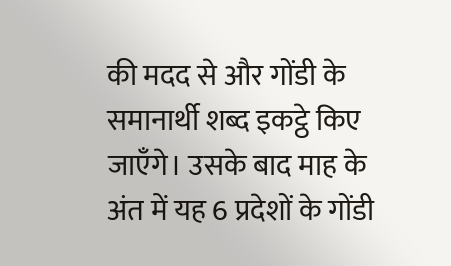की मदद से और गोंडी के समानार्थी शब्द इकट्ठे किए जाएँगे। उसके बाद माह के अंत में यह 6 प्रदेशों के गोंडी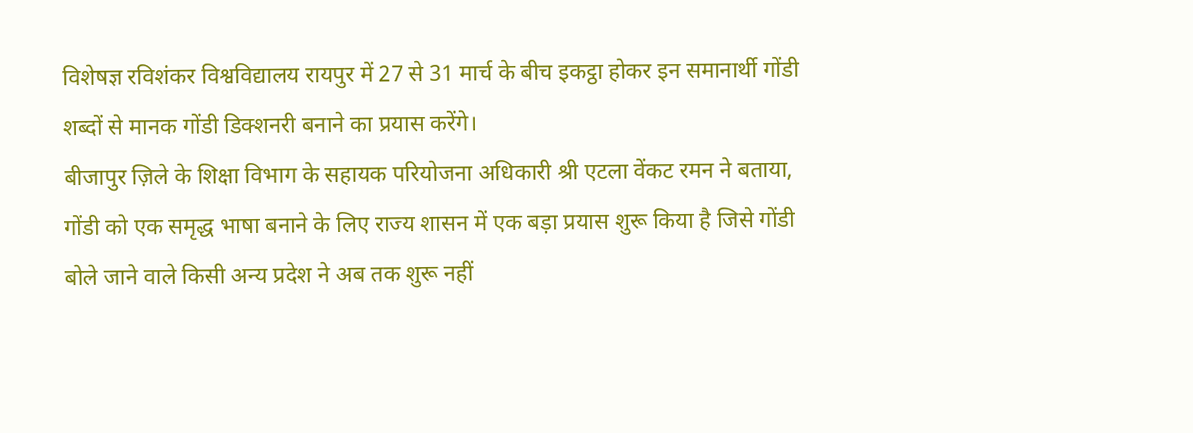विशेषज्ञ रविशंकर विश्वविद्यालय रायपुर में 27 से 31 मार्च के बीच इकट्ठा होकर इन समानार्थी गोंडी शब्दों से मानक गोंडी डिक्शनरी बनाने का प्रयास करेंगे।
बीजापुर ज़िले के शिक्षा विभाग के सहायक परियोजना अधिकारी श्री एटला वेंकट रमन ने बताया, गोंडी को एक समृद्ध भाषा बनाने के लिए राज्य शासन में एक बड़ा प्रयास शुरू किया है जिसे गोंडी बोले जाने वाले किसी अन्य प्रदेश ने अब तक शुरू नहीं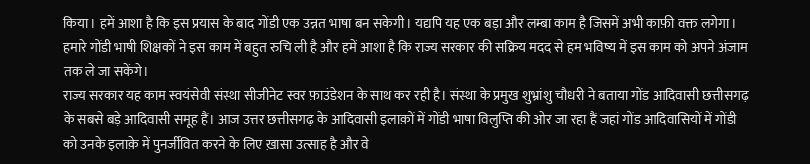किया। हमें आशा है कि इस प्रयास के बाद गोंडी एक उन्नत भाषा बन सकेगी। यद्यपि यह एक बड़ा और लम्बा काम है जिसमें अभी काफ़ी वक्त लगेगा। हमारे गोंडी भाषी शिक्षकों ने इस काम में बहुत रुचि ली है और हमें आशा है कि राज्य सरकार की सक्रिय मदद से हम भविष्य में इस काम को अपने अंजाम तक ले जा सकेंगे।
राज्य सरकार यह काम स्वयंसेवी संस्था सीजीनेट स्वर फ़ाउंडेशन के साथ कर रही है। संस्था के प्रमुख शुभ्रांशु चौधरी ने बताया गोंड आदिवासी छत्तीसगढ़ के सबसे बड़े आदिवासी समूह हैं। आज उत्तर छत्तीसगढ़ के आदिवासी इलाक़ों में गोंडी भाषा विलुप्ति की ओर जा रहा हैं जहां गोंड आदिवासियों में गोंडी को उनके इलाक़े में पुनर्जीवित करने के लिए ख़ासा उत्साह है और वे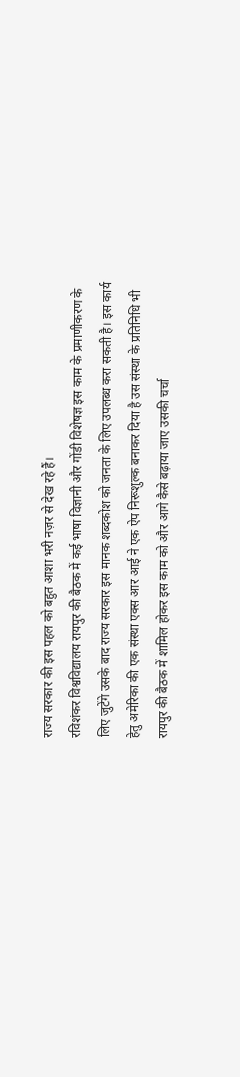राज्य सरकार की इस पहल को बहुत आशा भरी नज़र से देख रहे हैं।
रविशंकर विश्वविद्यालय रायपुर की बैठक में कई भाषा विज्ञानी और गोंडी विशेषज्ञ इस काम के प्रमाणीकरण के लिए जुटेंगे उसके बाद राज्य सरकार इस मानक शब्दकोश को जनता के लिए उपलब्ध करा सकती है। इस कार्य हेतु अमेरिका की एक संस्था एक्स आर आई ने एक ऐप निरूशुल्क बनाकर दिया है उस संस्था के प्रतिनिधि भी रायपुर की बैठक में शामिल होकर इस काम को और आगे कैसे बढ़ाया जाए उसकी चर्चा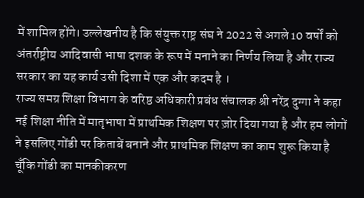में शामिल होंगे। उल्लेखनीय है कि संयुक्त राष्ट्र संघ ने 2022 से अगले 10 वर्षों को अंतर्राष्ट्रीय आदिवासी भाषा दशक के रूप में मनाने का निर्णय लिया है और राज्य सरकार का यह कार्य उसी दिशा में एक और कदम है ।
राज्य समग्र शिक्षा विभाग के वरिष्ठ अधिकारी प्रबंध संचालक श्री नरेंद्र दुग्गा ने कहा नई शिक्षा नीति में मातृभाषा में प्राथमिक शिक्षण पर ज़ोर दिया गया है और हम लोगों ने इसलिए गोंडी पर किताबें बनाने और प्राथमिक शिक्षण का काम शुरू किया है चूँकि गोंडी का मानकीकरण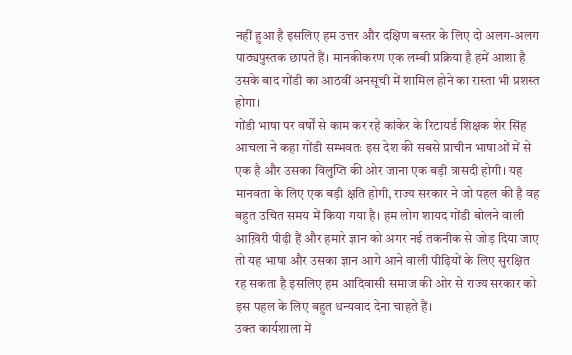नहीं हुआ है इसलिए हम उत्तर और दक्षिण बस्तर के लिए दो अलग-अलग पाठ्यपुस्तक छापते हैं। मानकीकरण एक लम्बी प्रक्रिया है हमें आशा है उसके बाद गोंडी का आठवीं अनसूची में शामिल होने का रास्ता भी प्रशस्त होगा।
गोंडी भाषा पर वर्षों से काम कर रहे कांकेर के रिटायर्ड शिक्षक शेर सिंह आचला ने कहा गोंडी सम्भवतः इस देश की सबसे प्राचीन भाषाओं में से एक है और उसका विलुप्ति की ओर जाना एक बड़ी त्रासदी होगी। यह मानवता के लिए एक बड़ी क्षति होगी, राज्य सरकार ने जो पहल की है वह बहुत उचित समय में किया गया है। हम लोग शायद गोंडी बोलने वाली आख़िरी पीढ़ी हैं और हमारे ज्ञान को अगर नई तकनीक से जोड़ दिया जाए तो यह भाषा और उसका ज्ञान आगे आने वाली पीढ़ियों के लिए सुरक्षित रह सकता है इसलिए हम आदिवासी समाज की ओर से राज्य सरकार को इस पहल के लिए बहुत धन्यवाद देना चाहते हैं।
उक्त कार्यशाला में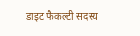डाइट फैकल्टी सदस्य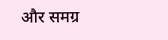और समग्र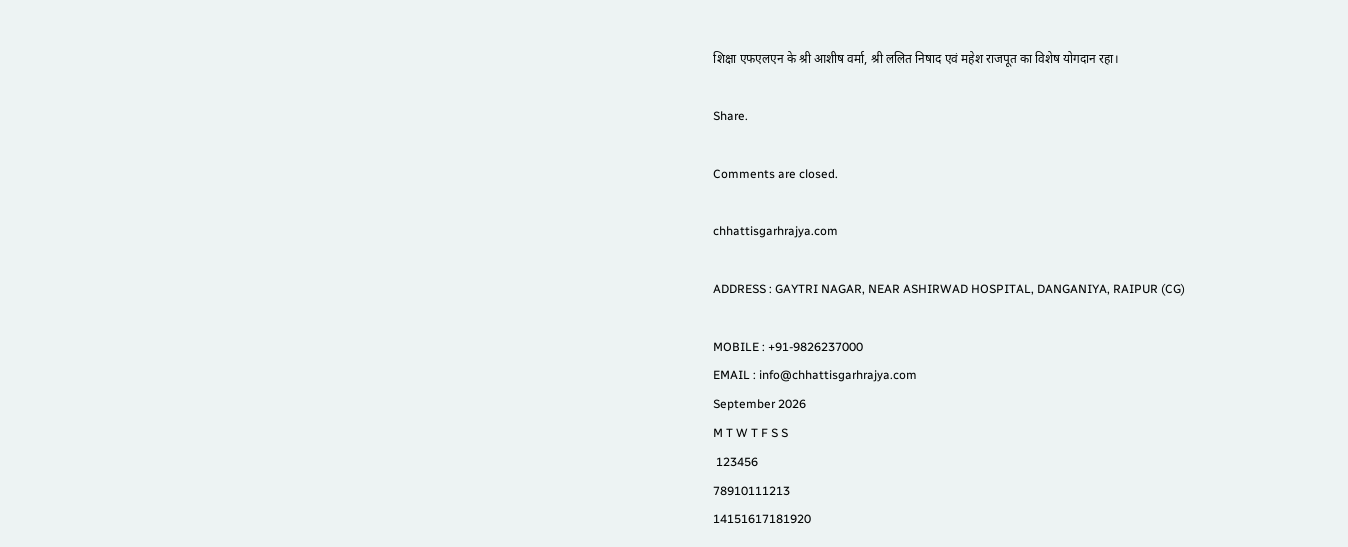शिक्षा एफएलएन के श्री आशीष वर्मा, श्री ललित निषाद एवं महेश राजपूत का विशेष योगदान रहा।

Share.

Comments are closed.

chhattisgarhrajya.com

ADDRESS : GAYTRI NAGAR, NEAR ASHIRWAD HOSPITAL, DANGANIYA, RAIPUR (CG)

MOBILE : +91-9826237000
EMAIL : info@chhattisgarhrajya.com
September 2026
M T W T F S S
 123456
78910111213
14151617181920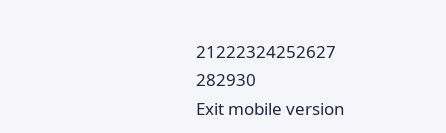21222324252627
282930
Exit mobile version